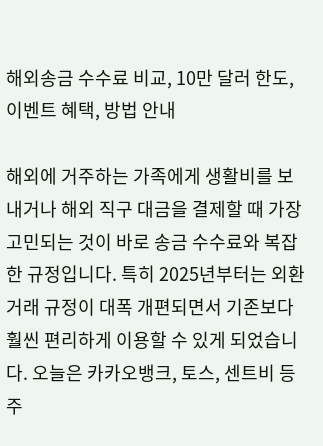해외송금 수수료 비교, 10만 달러 한도, 이벤트 혜택, 방법 안내

해외에 거주하는 가족에게 생활비를 보내거나 해외 직구 대금을 결제할 때 가장 고민되는 것이 바로 송금 수수료와 복잡한 규정입니다. 특히 2025년부터는 외환거래 규정이 대폭 개편되면서 기존보다 훨씬 편리하게 이용할 수 있게 되었습니다. 오늘은 카카오뱅크, 토스, 센트비 등 주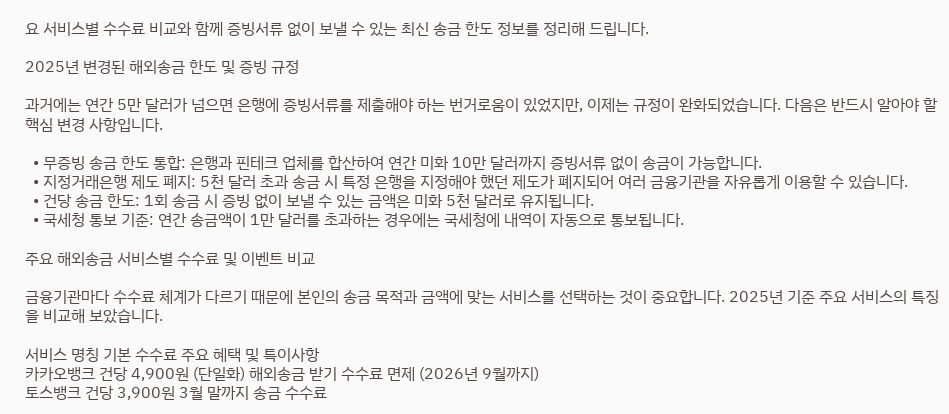요 서비스별 수수료 비교와 함께 증빙서류 없이 보낼 수 있는 최신 송금 한도 정보를 정리해 드립니다.

2025년 변경된 해외송금 한도 및 증빙 규정

과거에는 연간 5만 달러가 넘으면 은행에 증빙서류를 제출해야 하는 번거로움이 있었지만, 이제는 규정이 완화되었습니다. 다음은 반드시 알아야 할 핵심 변경 사항입니다.

  • 무증빙 송금 한도 통합: 은행과 핀테크 업체를 합산하여 연간 미화 10만 달러까지 증빙서류 없이 송금이 가능합니다.
  • 지정거래은행 제도 폐지: 5천 달러 초과 송금 시 특정 은행을 지정해야 했던 제도가 폐지되어 여러 금융기관을 자유롭게 이용할 수 있습니다.
  • 건당 송금 한도: 1회 송금 시 증빙 없이 보낼 수 있는 금액은 미화 5천 달러로 유지됩니다.
  • 국세청 통보 기준: 연간 송금액이 1만 달러를 초과하는 경우에는 국세청에 내역이 자동으로 통보됩니다.

주요 해외송금 서비스별 수수료 및 이벤트 비교

금융기관마다 수수료 체계가 다르기 때문에 본인의 송금 목적과 금액에 맞는 서비스를 선택하는 것이 중요합니다. 2025년 기준 주요 서비스의 특징을 비교해 보았습니다.

서비스 명칭 기본 수수료 주요 혜택 및 특이사항
카카오뱅크 건당 4,900원 (단일화) 해외송금 받기 수수료 면제 (2026년 9월까지)
토스뱅크 건당 3,900원 3월 말까지 송금 수수료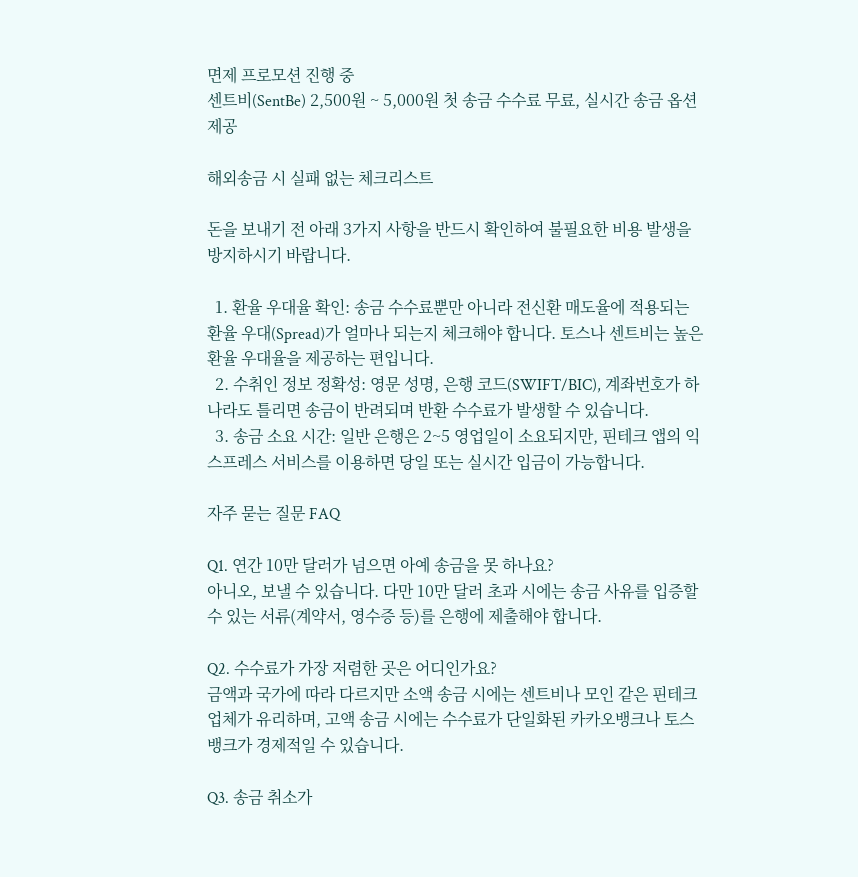면제 프로모션 진행 중
센트비(SentBe) 2,500원 ~ 5,000원 첫 송금 수수료 무료, 실시간 송금 옵션 제공

해외송금 시 실패 없는 체크리스트

돈을 보내기 전 아래 3가지 사항을 반드시 확인하여 불필요한 비용 발생을 방지하시기 바랍니다.

  1. 환율 우대율 확인: 송금 수수료뿐만 아니라 전신환 매도율에 적용되는 환율 우대(Spread)가 얼마나 되는지 체크해야 합니다. 토스나 센트비는 높은 환율 우대율을 제공하는 편입니다.
  2. 수취인 정보 정확성: 영문 성명, 은행 코드(SWIFT/BIC), 계좌번호가 하나라도 틀리면 송금이 반려되며 반환 수수료가 발생할 수 있습니다.
  3. 송금 소요 시간: 일반 은행은 2~5 영업일이 소요되지만, 핀테크 앱의 익스프레스 서비스를 이용하면 당일 또는 실시간 입금이 가능합니다.

자주 묻는 질문 FAQ

Q1. 연간 10만 달러가 넘으면 아예 송금을 못 하나요?
아니오, 보낼 수 있습니다. 다만 10만 달러 초과 시에는 송금 사유를 입증할 수 있는 서류(계약서, 영수증 등)를 은행에 제출해야 합니다.

Q2. 수수료가 가장 저렴한 곳은 어디인가요?
금액과 국가에 따라 다르지만 소액 송금 시에는 센트비나 모인 같은 핀테크 업체가 유리하며, 고액 송금 시에는 수수료가 단일화된 카카오뱅크나 토스뱅크가 경제적일 수 있습니다.

Q3. 송금 취소가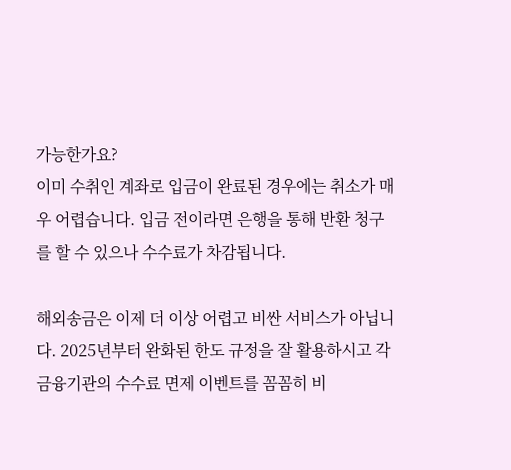가능한가요?
이미 수취인 계좌로 입금이 완료된 경우에는 취소가 매우 어렵습니다. 입금 전이라면 은행을 통해 반환 청구를 할 수 있으나 수수료가 차감됩니다.

해외송금은 이제 더 이상 어렵고 비싼 서비스가 아닙니다. 2025년부터 완화된 한도 규정을 잘 활용하시고 각 금융기관의 수수료 면제 이벤트를 꼼꼼히 비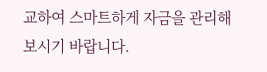교하여 스마트하게 자금을 관리해 보시기 바랍니다.